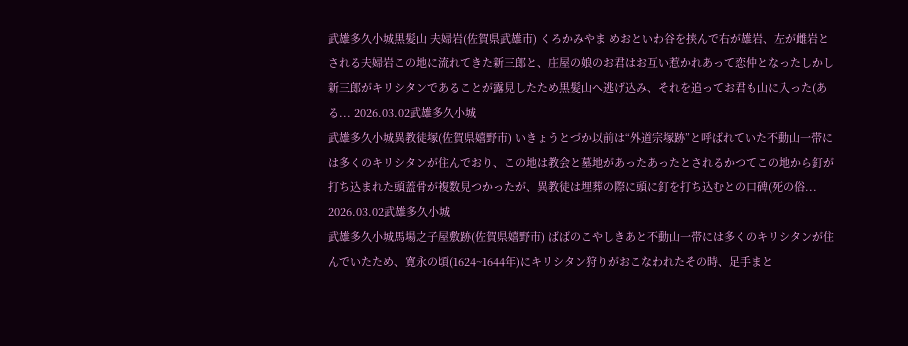武雄多久小城黒髪山 夫婦岩(佐賀県武雄市) くろかみやま めおといわ谷を挟んで右が雄岩、左が雌岩とされる夫婦岩この地に流れてきた新三郎と、庄屋の娘のお君はお互い惹かれあって恋仲となったしかし新三郎がキリシタンであることが露見したため黒髪山へ逃げ込み、それを追ってお君も山に入った(ある... 2026.03.02武雄多久小城
武雄多久小城異教徒塚(佐賀県嬉野市) いきょうとづか以前は“外道宗塚跡”と呼ばれていた不動山一帯には多くのキリシタンが住んでおり、この地は教会と墓地があったあったとされるかつてこの地から釘が打ち込まれた頭蓋骨が複数見つかったが、異教徒は埋葬の際に頭に釘を打ち込むとの口碑(死の俗... 2026.03.02武雄多久小城
武雄多久小城馬場之子屋敷跡(佐賀県嬉野市) ばばのこやしきあと不動山一帯には多くのキリシタンが住んでいたため、寛永の頃(1624~1644年)にキリシタン狩りがおこなわれたその時、足手まと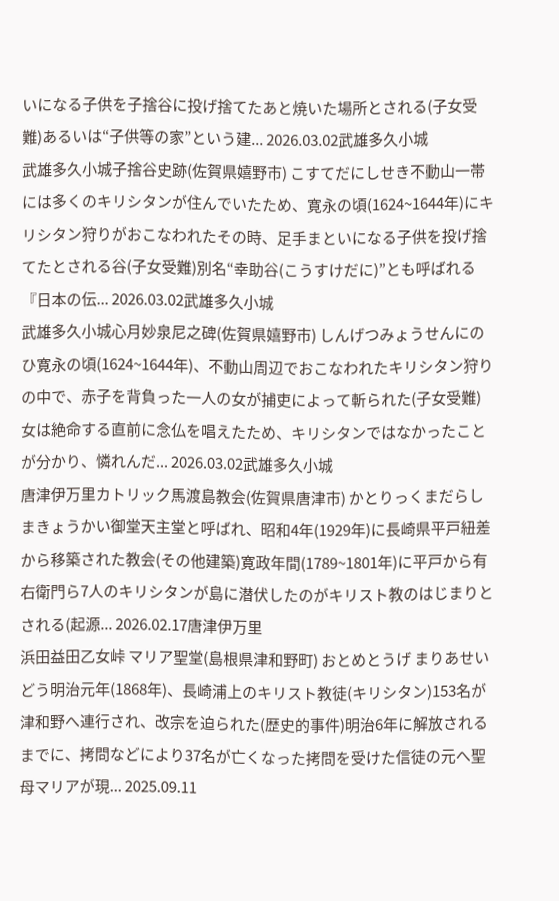いになる子供を子捨谷に投げ捨てたあと焼いた場所とされる(子女受難)あるいは“子供等の家”という建... 2026.03.02武雄多久小城
武雄多久小城子捨谷史跡(佐賀県嬉野市) こすてだにしせき不動山一帯には多くのキリシタンが住んでいたため、寛永の頃(1624~1644年)にキリシタン狩りがおこなわれたその時、足手まといになる子供を投げ捨てたとされる谷(子女受難)別名“幸助谷(こうすけだに)”とも呼ばれる『日本の伝... 2026.03.02武雄多久小城
武雄多久小城心月妙泉尼之碑(佐賀県嬉野市) しんげつみょうせんにのひ寛永の頃(1624~1644年)、不動山周辺でおこなわれたキリシタン狩りの中で、赤子を背負った一人の女が捕吏によって斬られた(子女受難)女は絶命する直前に念仏を唱えたため、キリシタンではなかったことが分かり、憐れんだ... 2026.03.02武雄多久小城
唐津伊万里カトリック馬渡島教会(佐賀県唐津市) かとりっくまだらしまきょうかい御堂天主堂と呼ばれ、昭和4年(1929年)に長崎県平戸紐差から移築された教会(その他建築)寛政年間(1789~1801年)に平戸から有右衛門ら7人のキリシタンが島に潜伏したのがキリスト教のはじまりとされる(起源... 2026.02.17唐津伊万里
浜田益田乙女峠 マリア聖堂(島根県津和野町) おとめとうげ まりあせいどう明治元年(1868年)、長崎浦上のキリスト教徒(キリシタン)153名が津和野へ連行され、改宗を迫られた(歴史的事件)明治6年に解放されるまでに、拷問などにより37名が亡くなった拷問を受けた信徒の元へ聖母マリアが現... 2025.09.11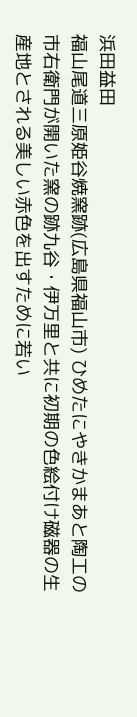浜田益田
福山尾道三原姫谷焼窯跡(広島県福山市) ひめたにやきかまあと陶工の市右衛門が開いた窯の跡九谷・伊万里と共に初期の色絵付け磁器の生産地とされる美しい赤色を出すために若い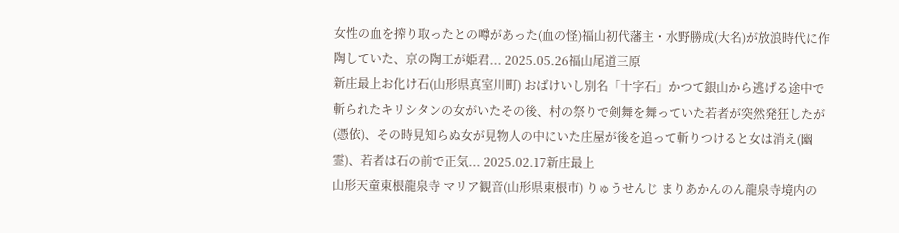女性の血を搾り取ったとの噂があった(血の怪)福山初代藩主・水野勝成(大名)が放浪時代に作陶していた、京の陶工が姫君... 2025.05.26福山尾道三原
新庄最上お化け石(山形県真室川町) おばけいし別名「十字石」かつて銀山から逃げる途中で斬られたキリシタンの女がいたその後、村の祭りで剣舞を舞っていた若者が突然発狂したが(憑依)、その時見知らぬ女が見物人の中にいた庄屋が後を追って斬りつけると女は消え(幽霊)、若者は石の前で正気... 2025.02.17新庄最上
山形天童東根龍泉寺 マリア観音(山形県東根市) りゅうせんじ まりあかんのん龍泉寺境内の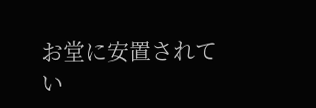お堂に安置されてい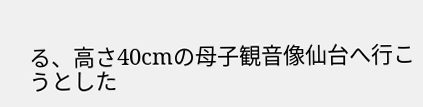る、高さ40cmの母子観音像仙台へ行こうとした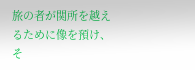旅の者が関所を越えるために像を預け、そ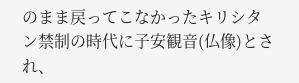のまま戻ってこなかったキリシタン禁制の時代に子安観音(仏像)とされ、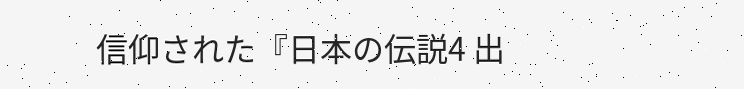信仰された『日本の伝説4 出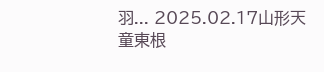羽... 2025.02.17山形天童東根